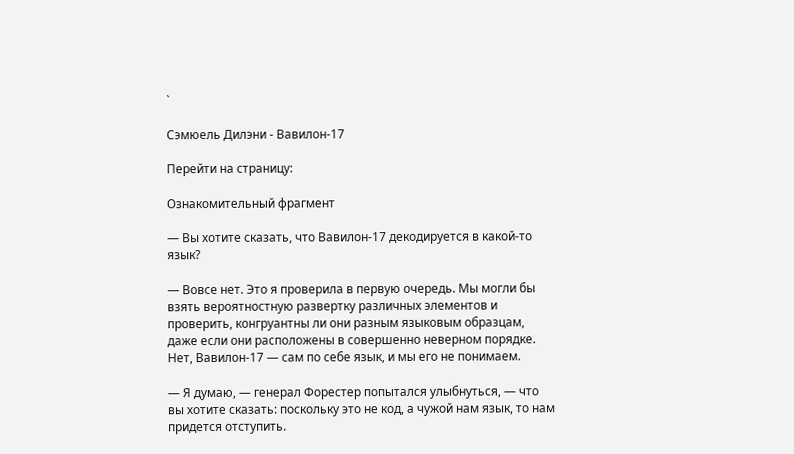`

Сэмюель Дилэни - Вавилон-17

Перейти на страницу:

Ознакомительный фрагмент

— Вы хотите сказать, что Вавилон-17 декодируется в какой-то язык?

— Вовсе нет. Это я проверила в первую очередь. Мы могли бы взять вероятностную развертку различных элементов и проверить, конгруантны ли они разным языковым образцам, даже если они расположены в совершенно неверном порядке. Нет, Вавилон-17 — сам по себе язык, и мы его не понимаем.

— Я думаю, — генерал Форестер попытался улыбнуться, — что вы хотите сказать: поскольку это не код, а чужой нам язык, то нам придется отступить.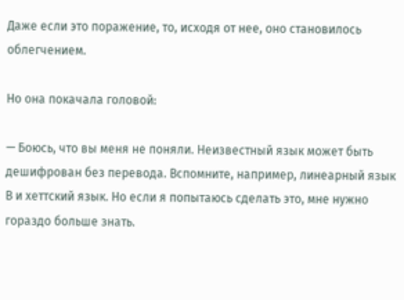Даже если это поражение, то, исходя от нее, оно становилось облегчением.

Но она покачала головой:

— Боюсь, что вы меня не поняли. Неизвестный язык может быть дешифрован без перевода. Вспомните, например, линеарный язык В и хеттский язык. Но если я попытаюсь сделать это, мне нужно гораздо больше знать.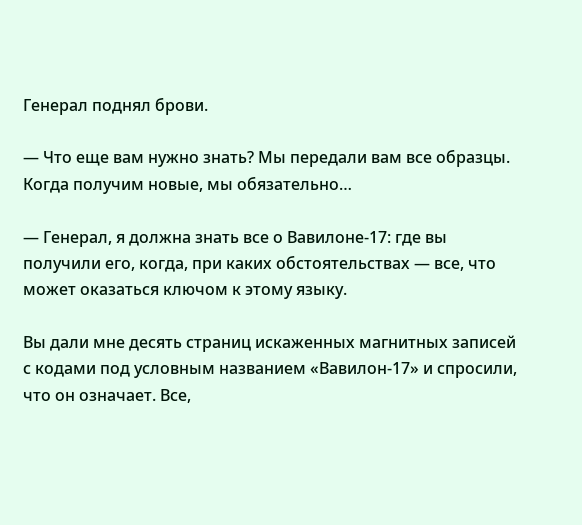Генерал поднял брови.

— Что еще вам нужно знать? Мы передали вам все образцы. Когда получим новые, мы обязательно…

— Генерал, я должна знать все о Вавилоне-17: где вы получили его, когда, при каких обстоятельствах — все, что может оказаться ключом к этому языку.

Вы дали мне десять страниц искаженных магнитных записей с кодами под условным названием «Вавилон-17» и спросили, что он означает. Все,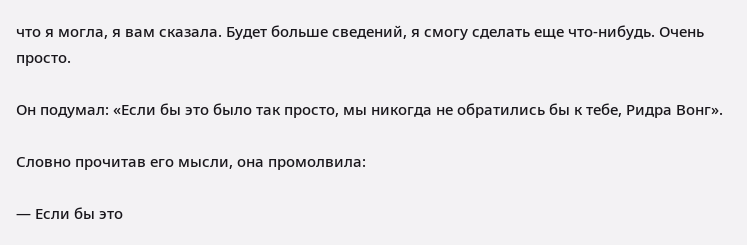что я могла, я вам сказала. Будет больше сведений, я смогу сделать еще что-нибудь. Очень просто.

Он подумал: «Если бы это было так просто, мы никогда не обратились бы к тебе, Ридра Вонг».

Словно прочитав его мысли, она промолвила:

— Если бы это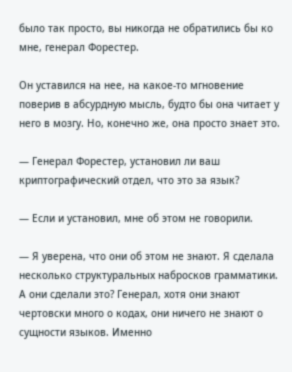было так просто, вы никогда не обратились бы ко мне, генерал Форестер.

Он уставился на нее, на какое-то мгновение поверив в абсурдную мысль, будто бы она читает у него в мозгу. Но, конечно же, она просто знает это.

— Генерал Форестер, установил ли ваш криптографический отдел, что это за язык?

— Если и установил, мне об этом не говорили.

— Я уверена, что они об этом не знают. Я сделала несколько структуральных набросков грамматики. А они сделали это? Генерал, хотя они знают чертовски много о кодах, они ничего не знают о сущности языков. Именно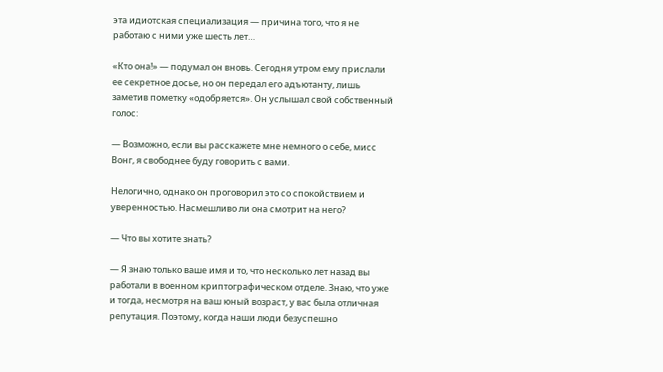эта идиотская специализация — причина того, что я не работаю с ними уже шесть лет…

«Кто она!» — подумал он вновь. Сегодня утром ему прислали ее секретное досье, но он передал его адъютанту, лишь заметив пометку «одобряется». Он услышал свой собственный голос:

— Возможно, если вы расскажете мне немного о себе, мисс Вонг, я свободнее буду говорить с вами.

Нелогично, однако он проговорил это со спокойствием и уверенностью. Насмешливо ли она смотрит на него?

— Что вы хотите знать?

— Я знаю только ваше имя и то, что несколько лет назад вы работали в военном криптографическом отделе. Знаю, что уже и тогда, несмотря на ваш юный возраст, у вас была отличная репутация. Поэтому, когда наши люди безуспешно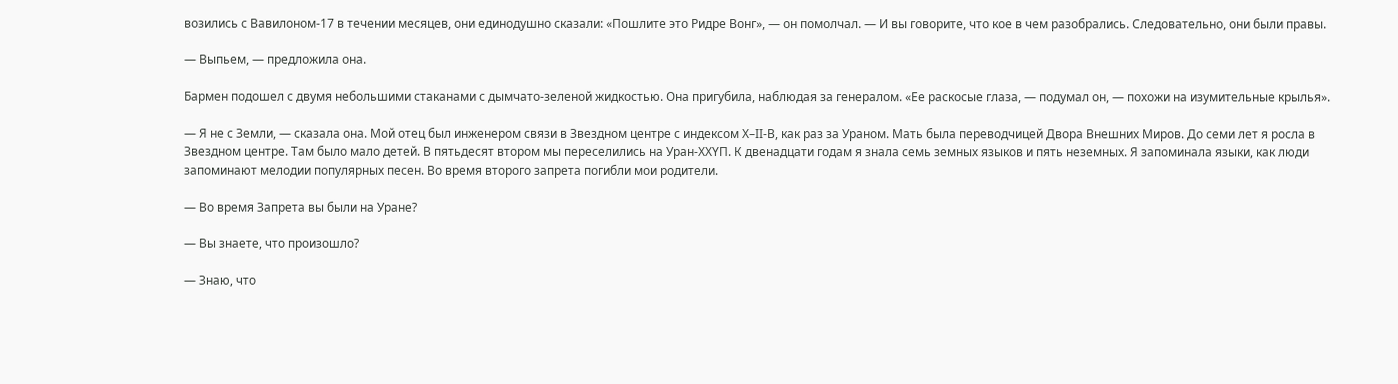возились с Вавилоном-17 в течении месяцев, они единодушно сказали: «Пошлите это Ридре Вонг», — он помолчал. — И вы говорите, что кое в чем разобрались. Следовательно, они были правы.

— Выпьем, — предложила она.

Бармен подошел с двумя небольшими стаканами с дымчато-зеленой жидкостью. Она пригубила, наблюдая за генералом. «Ее раскосые глаза, — подумал он, — похожи на изумительные крылья».

— Я не с Земли, — сказала она. Мой отец был инженером связи в Звездном центре с индексом X–II-B, как раз за Ураном. Мать была переводчицей Двора Внешних Миров. До семи лет я росла в Звездном центре. Там было мало детей. В пятьдесят втором мы переселились на Уран-XXYП. К двенадцати годам я знала семь земных языков и пять неземных. Я запоминала языки, как люди запоминают мелодии популярных песен. Во время второго запрета погибли мои родители.

— Во время Запрета вы были на Уране?

— Вы знаете, что произошло?

— Знаю, что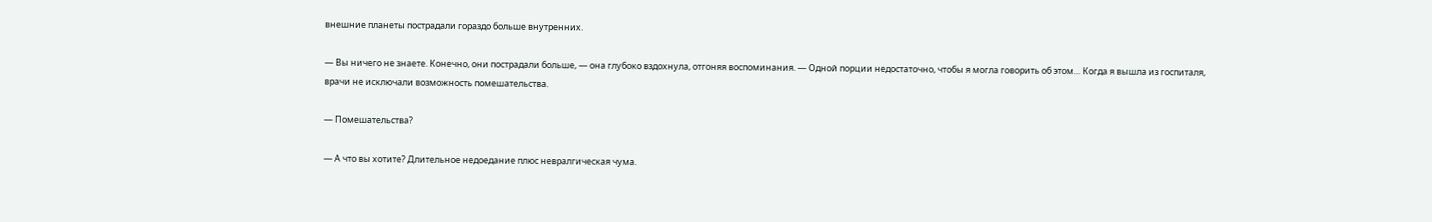внешние планеты пострадали гораздо больше внутренних.

— Вы ничего не знаете. Конечно, они пострадали больше, — она глубоко вздохнула, отгоняя воспоминания. — Одной порции недостаточно, чтобы я могла говорить об этом… Когда я вышла из госпиталя, врачи не исключали возможность помешательства.

— Помешательства?

— А что вы хотите? Длительное недоедание плюс невралгическая чума.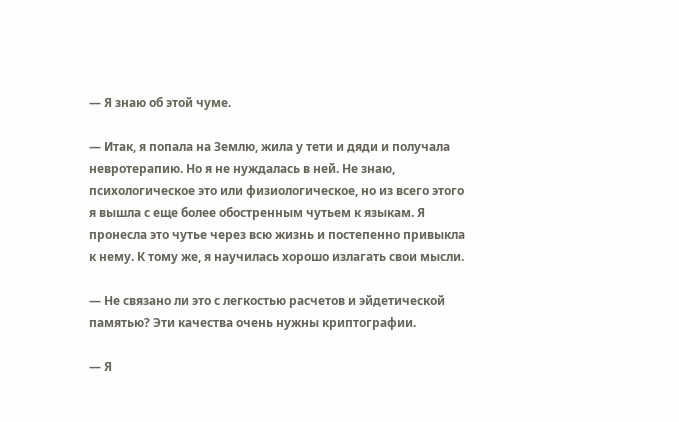— Я знаю об этой чуме.

— Итак, я попала на Землю, жила у тети и дяди и получала невротерапию. Но я не нуждалась в ней. Не знаю, психологическое это или физиологическое, но из всего этого я вышла с еще более обостренным чутьем к языкам. Я пронесла это чутье через всю жизнь и постепенно привыкла к нему. К тому же, я научилась хорошо излагать свои мысли.

— Не связано ли это с легкостью расчетов и эйдетической памятью? Эти качества очень нужны криптографии.

— Я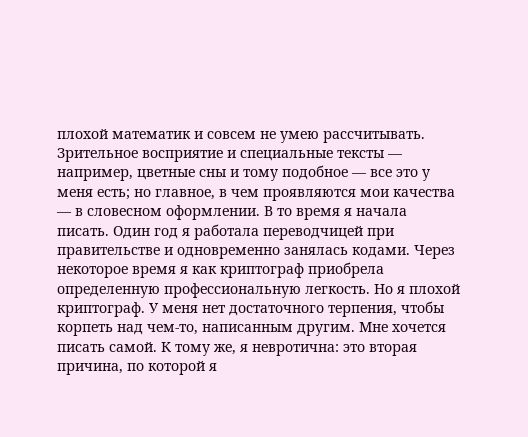плохой математик и совсем не умею рассчитывать. Зрительное восприятие и специальные тексты — например, цветные сны и тому подобное — все это у меня есть; но главное, в чем проявляются мои качества — в словесном оформлении. В то время я начала писать. Один год я работала переводчицей при правительстве и одновременно занялась кодами. Через некоторое время я как криптограф приобрела определенную профессиональную легкость. Но я плохой криптограф. У меня нет достаточного терпения, чтобы корпеть над чем-то, написанным другим. Мне хочется писать самой. К тому же, я невротична: это вторая причина, по которой я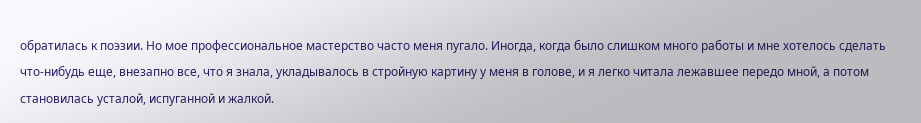обратилась к поэзии. Но мое профессиональное мастерство часто меня пугало. Иногда, когда было слишком много работы и мне хотелось сделать что-нибудь еще, внезапно все, что я знала, укладывалось в стройную картину у меня в голове, и я легко читала лежавшее передо мной, а потом становилась усталой, испуганной и жалкой.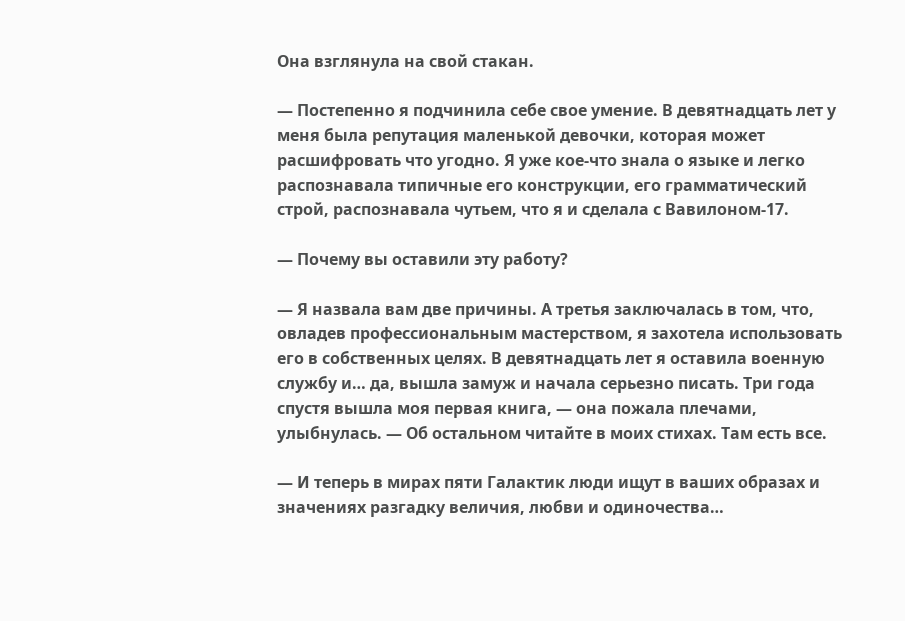Она взглянула на свой стакан.

— Постепенно я подчинила себе свое умение. В девятнадцать лет у меня была репутация маленькой девочки, которая может расшифровать что угодно. Я уже кое-что знала о языке и легко распознавала типичные его конструкции, его грамматический строй, распознавала чутьем, что я и сделала с Вавилоном-17.

— Почему вы оставили эту работу?

— Я назвала вам две причины. А третья заключалась в том, что, овладев профессиональным мастерством, я захотела использовать его в собственных целях. В девятнадцать лет я оставила военную службу и… да, вышла замуж и начала серьезно писать. Три года спустя вышла моя первая книга, — она пожала плечами, улыбнулась. — Об остальном читайте в моих стихах. Там есть все.

— И теперь в мирах пяти Галактик люди ищут в ваших образах и значениях разгадку величия, любви и одиночества…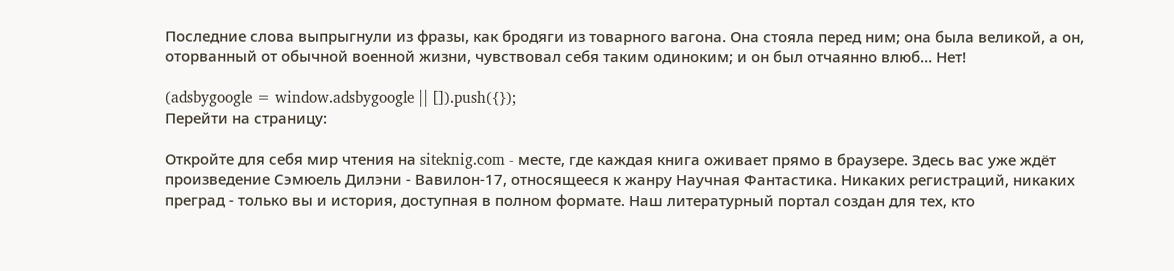Последние слова выпрыгнули из фразы, как бродяги из товарного вагона. Она стояла перед ним; она была великой, а он, оторванный от обычной военной жизни, чувствовал себя таким одиноким; и он был отчаянно влюб… Нет!

(adsbygoogle = window.adsbygoogle || []).push({});
Перейти на страницу:

Откройте для себя мир чтения на siteknig.com - месте, где каждая книга оживает прямо в браузере. Здесь вас уже ждёт произведение Сэмюель Дилэни - Вавилон-17, относящееся к жанру Научная Фантастика. Никаких регистраций, никаких преград - только вы и история, доступная в полном формате. Наш литературный портал создан для тех, кто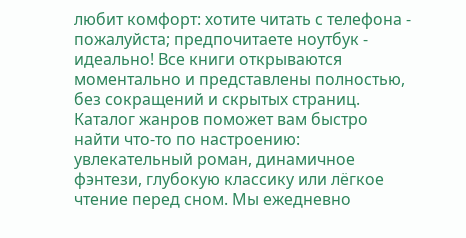любит комфорт: хотите читать с телефона - пожалуйста; предпочитаете ноутбук - идеально! Все книги открываются моментально и представлены полностью, без сокращений и скрытых страниц. Каталог жанров поможет вам быстро найти что-то по настроению: увлекательный роман, динамичное фэнтези, глубокую классику или лёгкое чтение перед сном. Мы ежедневно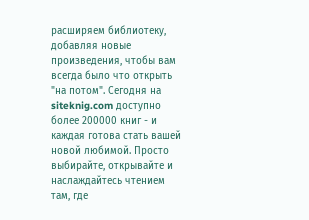расширяем библиотеку, добавляя новые произведения, чтобы вам всегда было что открыть "на потом". Сегодня на siteknig.com доступно более 200000 книг - и каждая готова стать вашей новой любимой. Просто выбирайте, открывайте и наслаждайтесь чтением там, где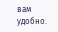вам удобно.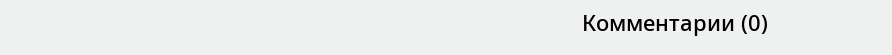Комментарии (0)